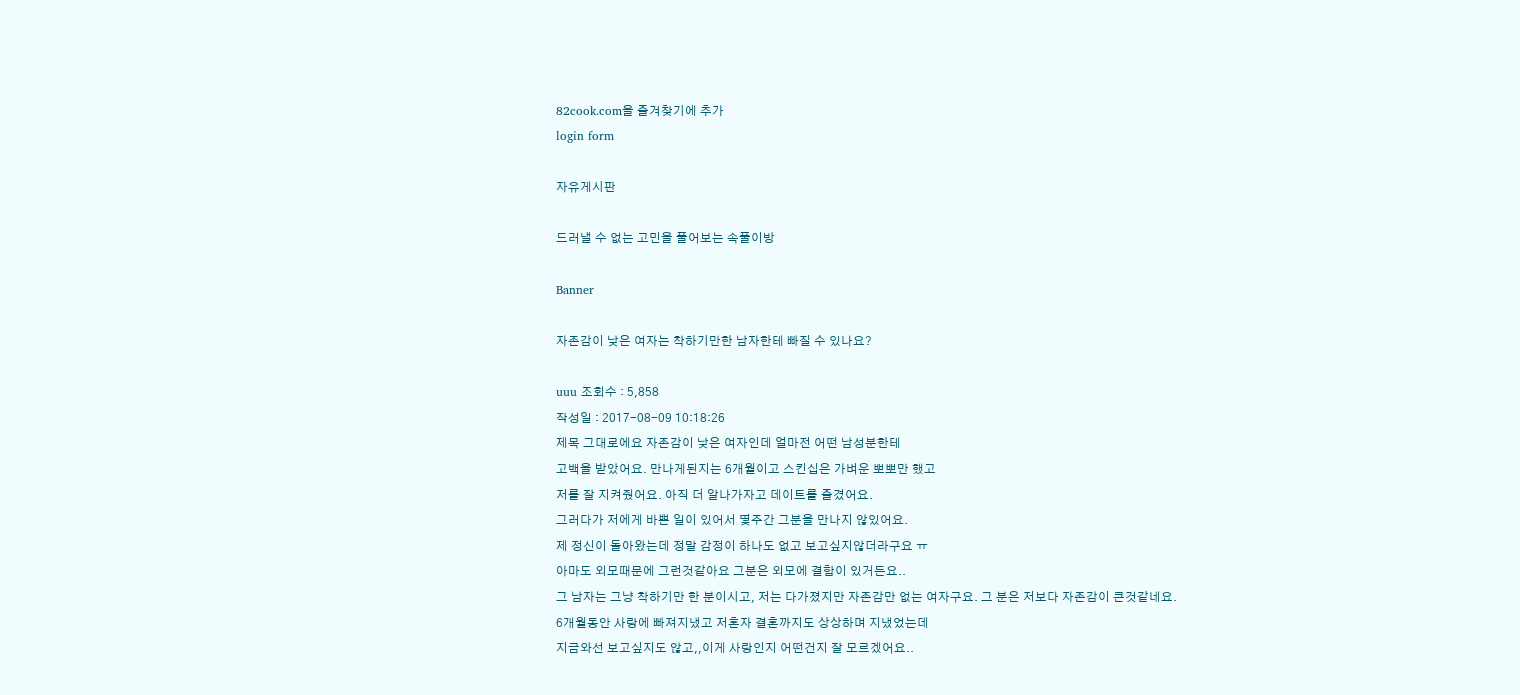82cook.com을 즐겨찾기에 추가
login form

자유게시판

드러낼 수 없는 고민을 풀어보는 속풀이방

Banner

자존감이 낮은 여자는 착하기만한 남자한테 빠질 수 있나요?

uuu 조회수 : 5,858
작성일 : 2017-08-09 10:18:26
제목 그대로에요 자존감이 낮은 여자인데 얼마전 어떤 남성분한테
고백을 받았어요. 만나게된지는 6개월이고 스킨십은 가벼운 뽀뽀만 했고
저를 잘 지켜줬어요. 아직 더 알나가자고 데이트를 즐겼어요.
그러다가 저에게 바쁜 일이 있어서 몇주간 그분을 만나지 않있어요.
제 정신이 돌아왔는데 정말 감정이 하나도 없고 보고싶지않더라구요 ㅠ
아마도 외모때문에 그런것같아요 그분은 외모에 결함이 있거든요..
그 남자는 그냥 착하기만 한 분이시고, 저는 다가졌지만 자존감만 없는 여자구요. 그 분은 저보다 자존감이 큰것같네요.
6개월동안 사랑에 빠져지냈고 저혼자 결혼까지도 상상하며 지냈었는데
지금와선 보고싶지도 않고,,이게 사랑인지 어떤건지 잘 모르겠어요..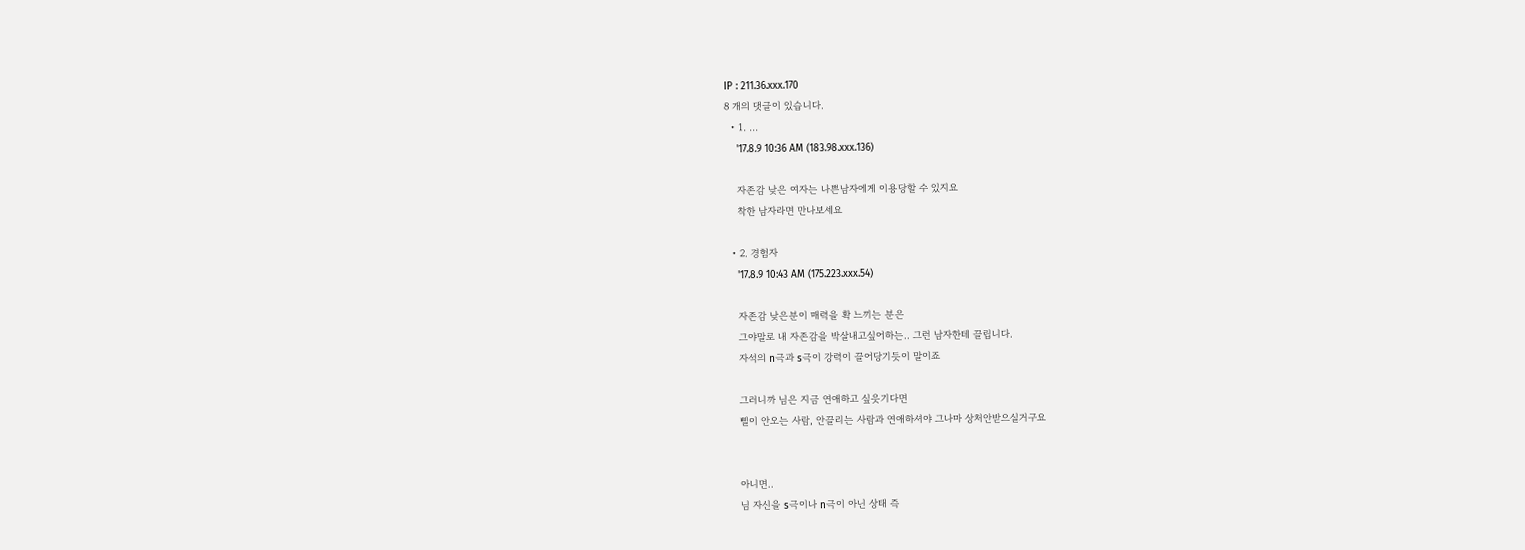IP : 211.36.xxx.170
8 개의 댓글이 있습니다.
  • 1. ...
    '17.8.9 10:36 AM (183.98.xxx.136)

    자존감 낮은 여자는 나쁜남자에게 이용당할 수 있지요
    착한 남자라면 만나보세요

  • 2. 경험자
    '17.8.9 10:43 AM (175.223.xxx.54)

    자존감 낮은분이 매력을 확 느끼는 분은
    그야말로 내 자존감을 박살내고싶어하는.. 그런 남자한테 끌립니다.
    자석의 n극과 s극이 강력이 끌어당기듯이 말이죠

    그러니까 님은 지금 연애하고 싶읏기다면
    삘이 안오는 사람, 안끌리는 사람과 연애하셔야 그나마 상처안받으실거구요


    아니면..
    님 자신을 s극이나 n극이 아닌 상태 즉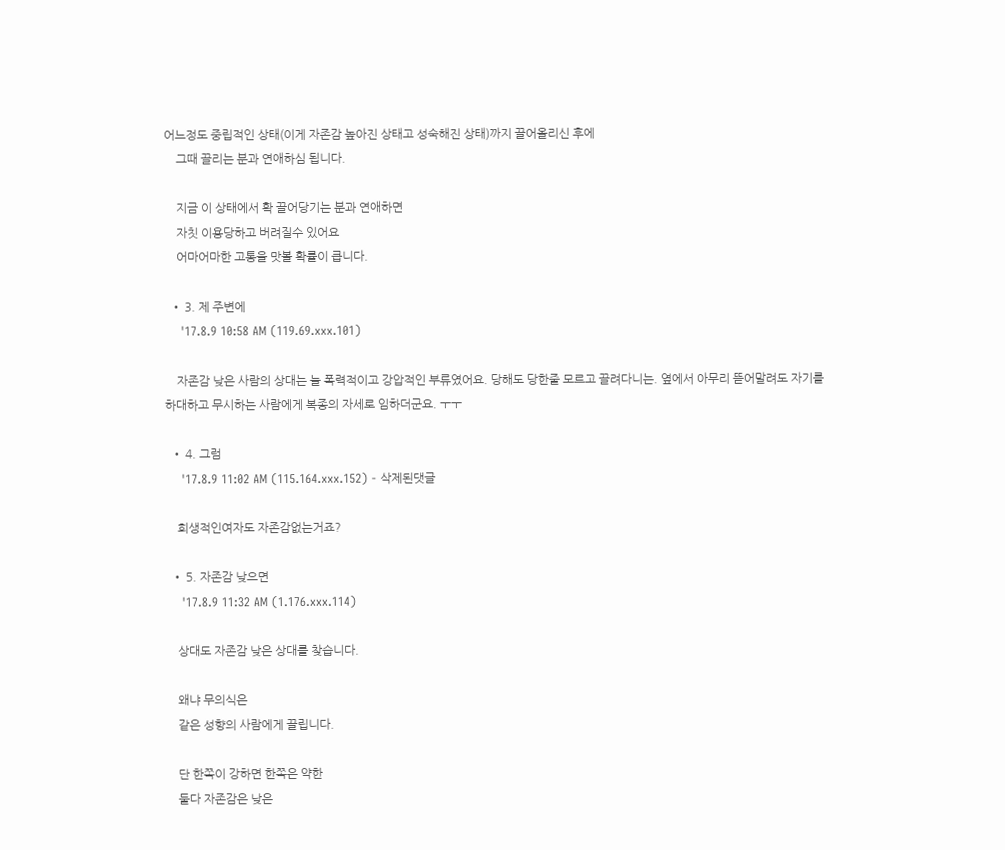어느정도 중립적인 상태(이게 자존감 높아진 상태고 성숙해진 상태)까지 끌어올리신 후에
    그때 끌리는 분과 연애하심 됩니다.

    지금 이 상태에서 확 끌어당기는 분과 연애하면
    자칫 이용당하고 버려질수 있어요
    어마어마한 고통을 맛볼 확률이 큽니다.

  • 3. 제 주변에
    '17.8.9 10:58 AM (119.69.xxx.101)

    자존감 낮은 사람의 상대는 늘 폭력적이고 강압적인 부류였어요. 당해도 당한줄 모르고 끌려다니는. 옆에서 아무리 뜯어말려도 자기를 하대하고 무시하는 사람에게 복종의 자세로 임하더군요. ㅜㅜ

  • 4. 그럼
    '17.8.9 11:02 AM (115.164.xxx.152) - 삭제된댓글

    희생적인여자도 자존감없는거죠?

  • 5. 자존감 낮으면
    '17.8.9 11:32 AM (1.176.xxx.114)

    상대도 자존감 낮은 상대를 찾습니다.

    왜냐 무의식은
    같은 성향의 사람에게 끌립니다.

    단 한쪽이 강하면 한쪽은 약한
    둘다 자존감은 낮은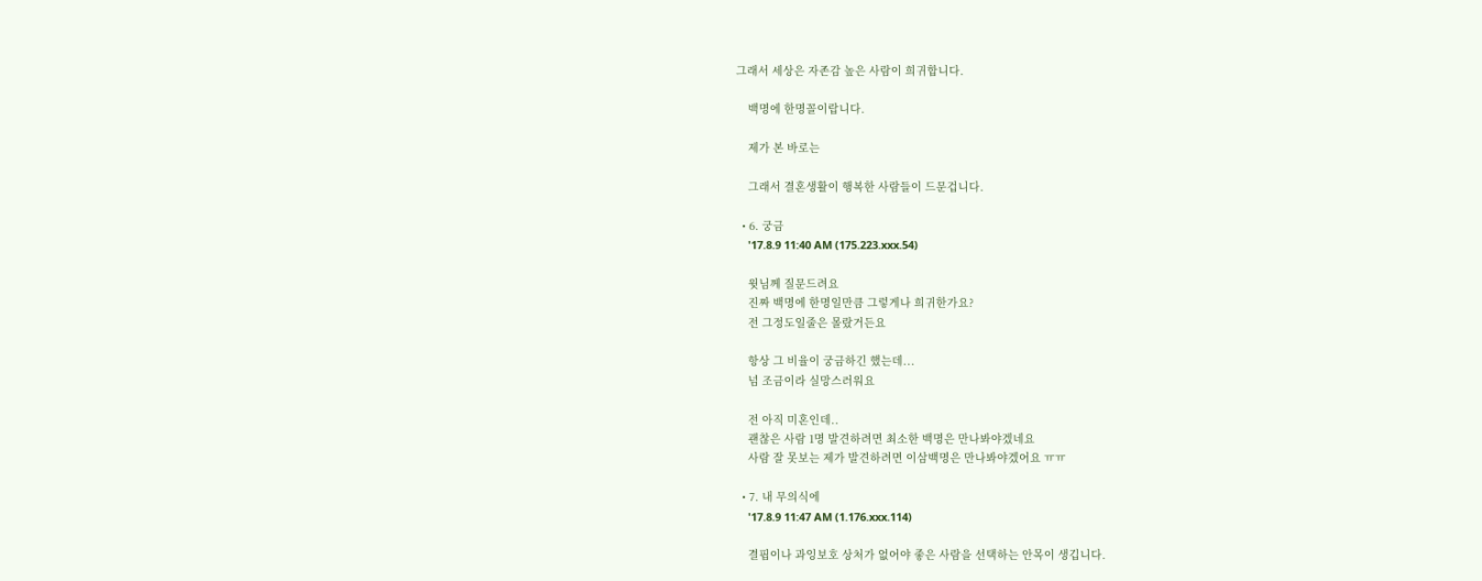그래서 세상은 자존감 높은 사람이 희귀합니다.

    백명에 한명꼴이랍니다.

    제가 본 바로는

    그래서 결혼생활이 행복한 사람들이 드문겁니다.

  • 6. 궁금
    '17.8.9 11:40 AM (175.223.xxx.54)

    윗님께 질문드려요
    진짜 백명에 한명일만큼 그렇게나 희귀한가요?
    전 그정도일줄은 몰랐거든요

    항상 그 비율이 궁금하긴 했는데...
    넘 조금이라 실망스러워요

    전 아직 미혼인데..
    괜찮은 사람 1명 발견하려면 최소한 백명은 만나봐야겠네요
    사람 잘 못보는 제가 발견하려면 이삼백명은 만나봐야겠어요 ㅠㅠ

  • 7. 내 무의식에
    '17.8.9 11:47 AM (1.176.xxx.114)

    결핍이나 과잉보호 상처가 없어야 좋은 사람을 선택하는 안목이 생깁니다.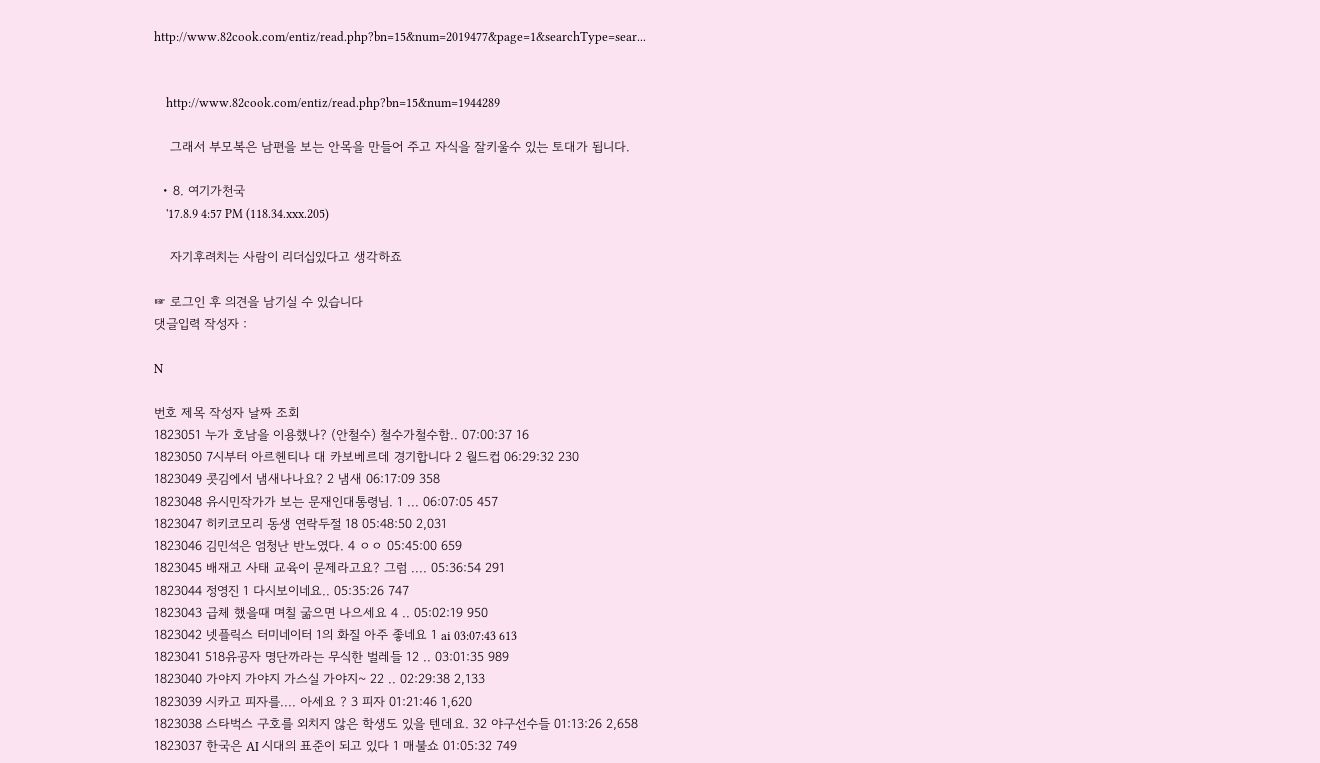http://www.82cook.com/entiz/read.php?bn=15&num=2019477&page=1&searchType=sear...


    http://www.82cook.com/entiz/read.php?bn=15&num=1944289

    그래서 부모복은 남편을 보는 안목을 만들어 주고 자식을 잘키울수 있는 토대가 됩니다.

  • 8. 여기가천국
    '17.8.9 4:57 PM (118.34.xxx.205)

    자기후려치는 사람이 리더십있다고 생각하죠

☞ 로그인 후 의견을 남기실 수 있습니다
댓글입력 작성자 :

N

번호 제목 작성자 날짜 조회
1823051 누가 호남을 이용했나? (안철수) 철수가철수함.. 07:00:37 16
1823050 7시부터 아르헨티나 대 카보베르데 경기합니다 2 월드컵 06:29:32 230
1823049 콧김에서 냄새나나요? 2 냄새 06:17:09 358
1823048 유시민작가가 보는 문재인대통령님. 1 ... 06:07:05 457
1823047 히키코모리 동생 연락두절 18 05:48:50 2,031
1823046 김민석은 엄청난 반노였다. 4 ㅇㅇ 05:45:00 659
1823045 배재고 사태 교육이 문제라고요? 그럼 .... 05:36:54 291
1823044 정영진 1 다시보이네요.. 05:35:26 747
1823043 급체 했을때 며칠 굶으면 나으세요 4 .. 05:02:19 950
1823042 넷플릭스 터미네이터 1의 화질 아주 좋네요 1 ai 03:07:43 613
1823041 518유공자 명단까라는 무식한 벌레들 12 .. 03:01:35 989
1823040 가야지 가야지 가스실 가야지~ 22 .. 02:29:38 2,133
1823039 시카고 피자를.... 아세요 ? 3 피자 01:21:46 1,620
1823038 스타벅스 구호를 외치지 않은 학생도 있을 텐데요. 32 야구선수들 01:13:26 2,658
1823037 한국은 AI 시대의 표준이 되고 있다 1 매불쇼 01:05:32 749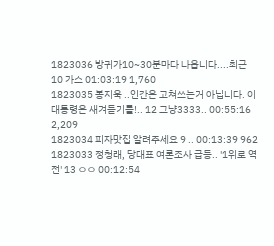1823036 방귀가10~30분마다 나옵니다....최근 10 가스 01:03:19 1,760
1823035 봉지욱 ..인간은 고쳐쓰는거 아닙니다. 이대통령은 새겨듣기를!.. 12 그냥3333.. 00:55:16 2,209
1823034 피자맛집 알려주세요 9 .. 00:13:39 962
1823033 정청래, 당대표 여론조사 급등.. '1위로 역전' 13 ㅇㅇ 00:12:54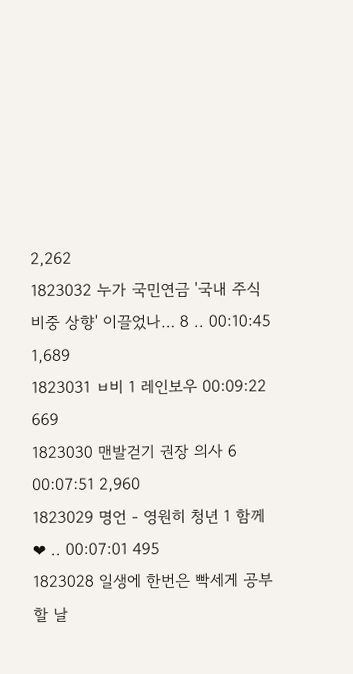2,262
1823032 누가 국민연금 '국내 주식 비중 상향' 이끌었나… 8 .. 00:10:45 1,689
1823031 ㅂ비 1 레인보우 00:09:22 669
1823030 맨발걷기 권장 의사 6 00:07:51 2,960
1823029 명언 - 영원히 청년 1 함께 ❤ .. 00:07:01 495
1823028 일생에 한번은 빡세게 공부할 날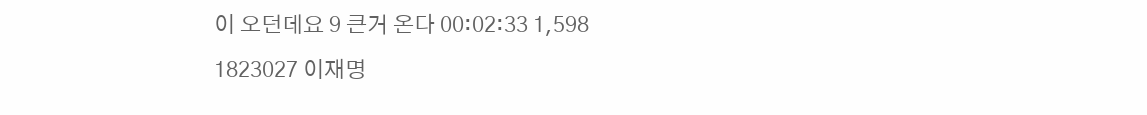이 오던데요 9 큰거 온다 00:02:33 1,598
1823027 이재명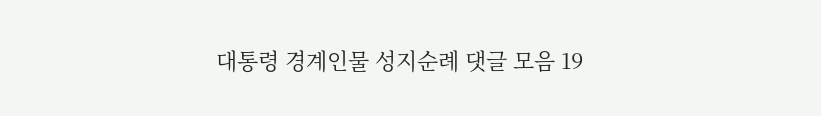대통령 경계인물 성지순례 댓글 모음 19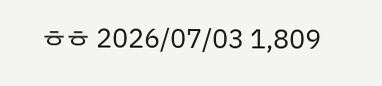ㅎㅎ 2026/07/03 1,809